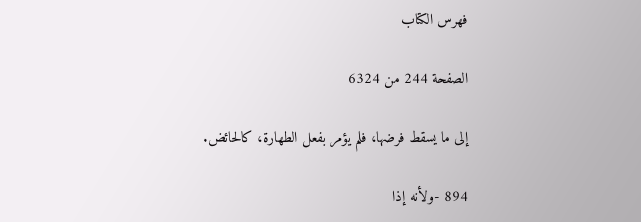فهرس الكتاب

الصفحة 244 من 6324

إلى ما يسقط فرضها، فلم يؤمر بفعل الطهارة، كالحائض.

894 -ولأنه إذا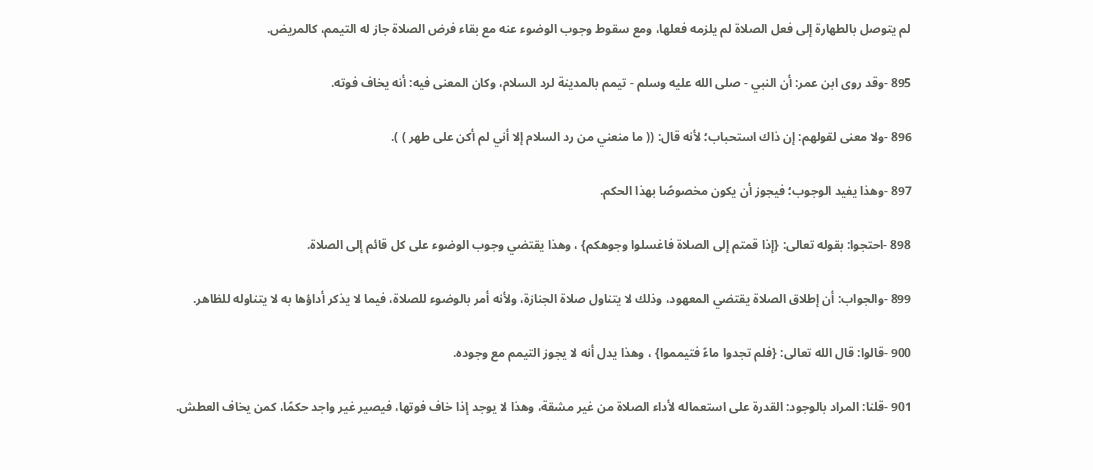لم يتوصل بالطهارة إلى فعل الصلاة لم يلزمه فعلها، ومع سقوط وجوب الوضوء عنه مع بقاء فرض الصلاة جاز له التيمم، كالمريض.

895 -وقد روى ابن عمر: أن النبي - صلى الله عليه وسلم - تيمم بالمدينة لرد السلام، وكان المعنى فيه: أنه يخاف فوته.

896 -ولا معنى لقولهم: إن ذاك استحباب؛ لأنه قال: (( ما منعني من رد السلام إلا أني لم أكن على طهر ) ).

897 -وهذا يفيد الوجوب؛ فيجوز أن يكون مخصوصًا بهذا الحكم.

898 -احتجوا: بقوله تعالى: {إذا قمتم إلى الصلاة فاغسلوا وجوهكم} ، وهذا يقتضي وجوب الوضوء على كل قائم إلى الصلاة.

899 -والجواب: أن إطلاق الصلاة يقتضي المعهود، وذلك لا يتناول صلاة الجنازة، ولأنه أمر بالوضوء للصلاة، فيما لا يذكر أداؤها به لا يتناوله للظاهر.

900 -قالوا: قال الله تعالى: {فلم تجدوا ماءً فتيمموا} ، وهذا يدل أنه لا يجوز التيمم مع وجوده.

901 -قلنا: المراد بالوجود: القدرة على استعماله لأداء الصلاة من غير مشقة، وهذا لا يوجد إذا خاف فوتها، فيصير غير واجد حكمًا، كمن يخاف العطش.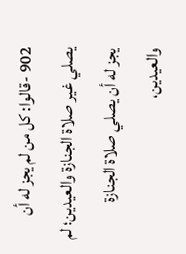902 -قالوا: كل من لم يجز له أن يصلي غير صلاة الجنازة والعيدين؛ لم يجز له أن يصلي صلاة الجنازة والعيدين،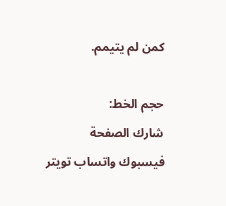كمن لم يتيمم.

حجم الخط:
شارك الصفحة
فيسبوك واتساب تويتر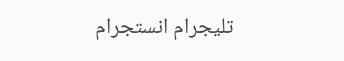تليجرام انستجرام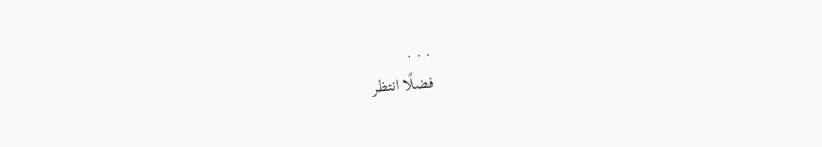. . .
فضلًا انتظر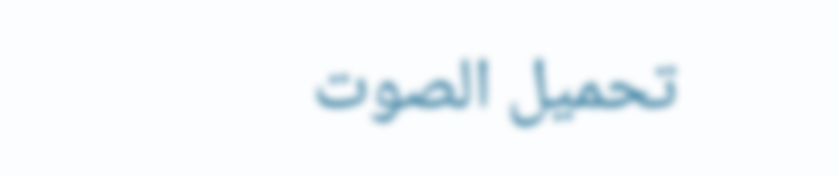تحميل الصوت